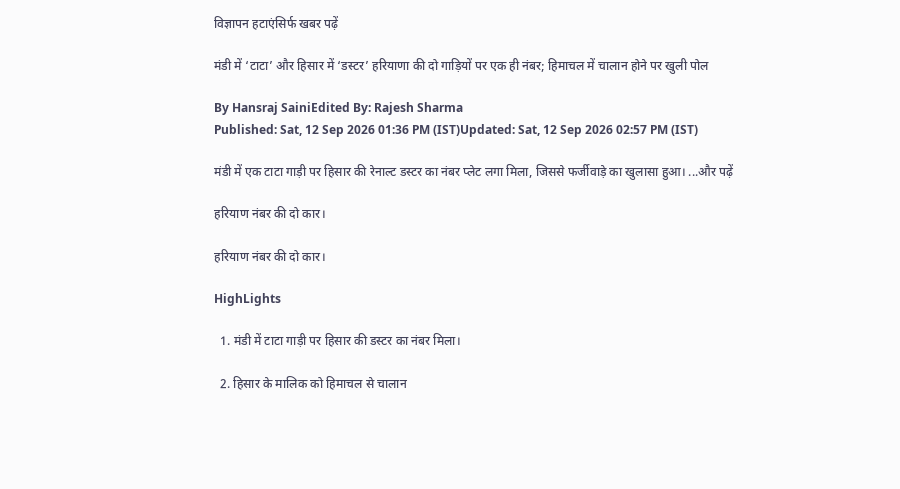विज्ञापन हटाएंसिर्फ खबर पढ़ें

मंडी में ‘टाटा’ और हिसार में ‘डस्टर’ हरियाणा की दो गाड़ियों पर एक ही नंबर; हिमाचल में चालान होने पर खुली पोल

By Hansraj SainiEdited By: Rajesh Sharma
Published: Sat, 12 Sep 2026 01:36 PM (IST)Updated: Sat, 12 Sep 2026 02:57 PM (IST)

मंडी में एक टाटा गाड़ी पर हिसार की रेनाल्ट डस्टर का नंबर प्लेट लगा मिला, जिससे फर्जीवाड़े का खुलासा हुआ। ...और पढ़ें

हरियाण नंबर की दो कार।

हरियाण नंबर की दो कार।

HighLights

  1. मंडी में टाटा गाड़ी पर हिसार की डस्टर का नंबर मिला।

  2. हिसार के मालिक को हिमाचल से चालान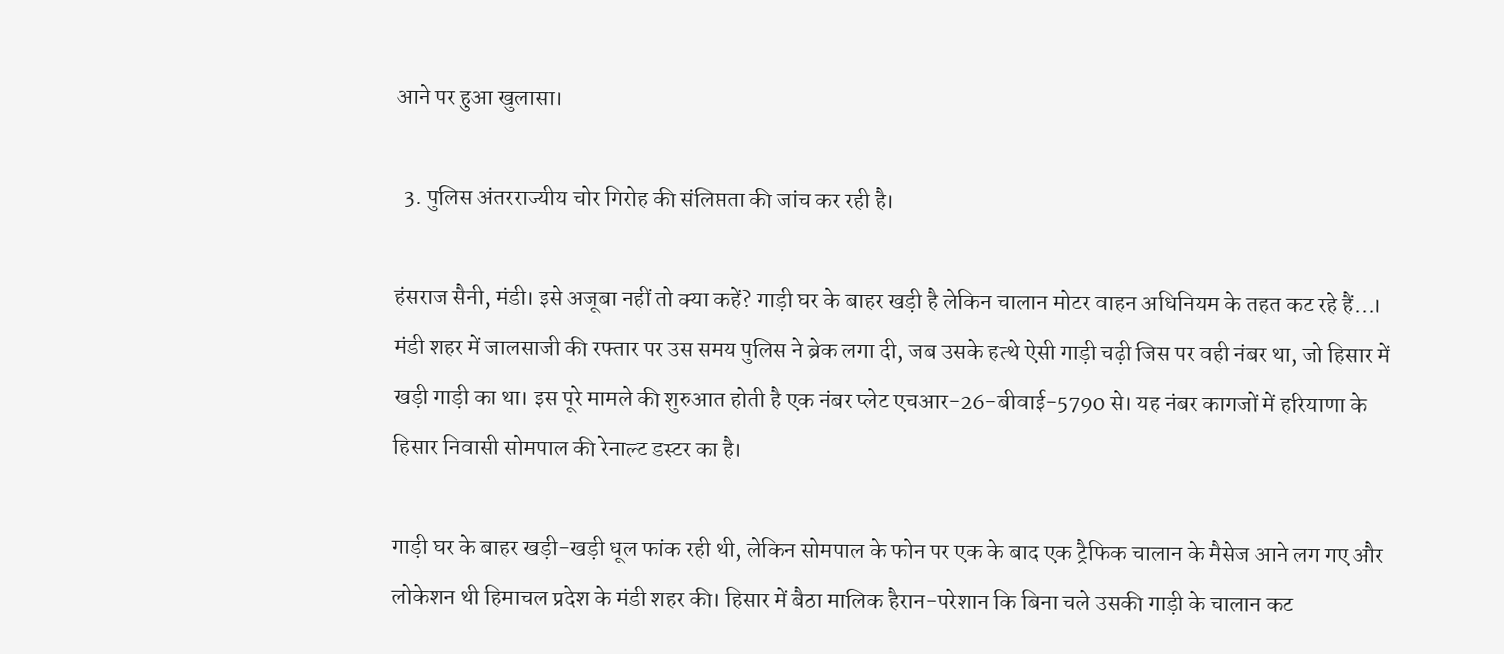आने पर हुआ खुलासा।

  3. पुलिस अंतरराज्यीय चोर गिरोह की संलिप्तता की जांच कर रही है।

हंसराज सैनी, मंडी। इसे अजूबा नहीं तो क्या कहें? गाड़ी घर के बाहर खड़ी है लेकिन चालान मोटर वाहन अधिनियम के तहत कट रहे हैं...। मंडी शहर में जालसाजी की रफ्तार पर उस समय पुलिस ने ब्रेक लगा दी, जब उसके हत्थे ऐसी गाड़ी चढ़ी जिस पर वही नंबर था, जो हिसार में खड़ी गाड़ी का था। इस पूरे मामले की शुरुआत होती है एक नंबर प्लेट एचआर-26-बीवाई-5790 से। यह नंबर कागजों में हरियाणा के हिसार निवासी सोमपाल की रेनाल्ट डस्टर का है।

गाड़ी घर के बाहर खड़ी-खड़ी धूल फांक रही थी, लेकिन सोमपाल के फोन पर एक के बाद एक ट्रैफिक चालान के मैसेज आने लग गए और लोकेशन थी हिमाचल प्रदेश के मंडी शहर की। हिसार में बैठा मालिक हैरान-परेशान कि बिना चले उसकी गाड़ी के चालान कट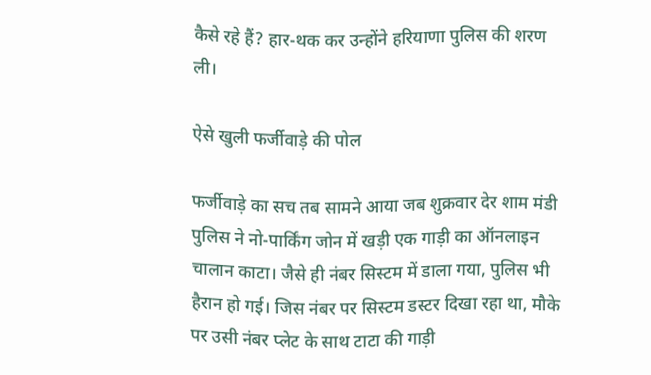कैसे रहे हैं? हार-थक कर उन्होंने हरियाणा पुलिस की शरण ली।

ऐसे खुली फर्जीवाड़े की पोल

फर्जीवाड़े का सच तब सामने आया जब शुक्रवार देर शाम मंडी पुलिस ने नो-पार्किंग जोन में खड़ी एक गाड़ी का ऑनलाइन चालान काटा। जैसे ही नंबर सिस्टम में डाला गया, पुलिस भी हैरान हो गई। जिस नंबर पर सिस्टम डस्टर दिखा रहा था, मौके पर उसी नंबर प्लेट के साथ टाटा की गाड़ी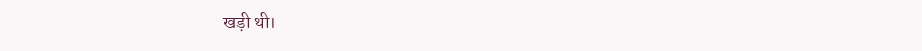खड़ी थी।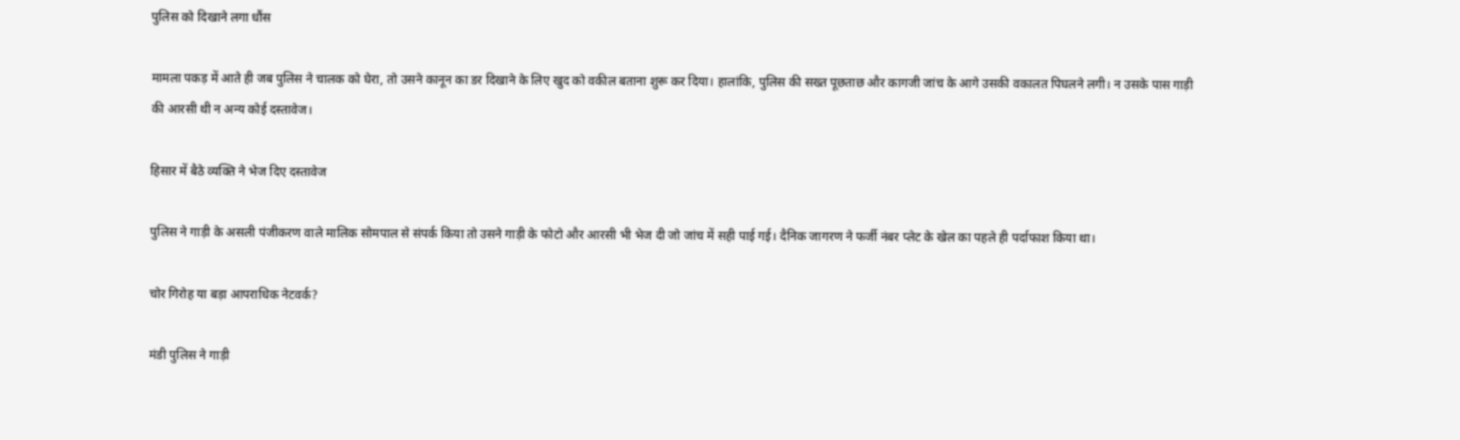पुलिस को दिखाने लगा धौंस

मामला पकड़ में आते ही जब पुलिस ने चालक को घेरा, तो उसने कानून का डर दिखाने के लिए खुद को वकील बताना शुरू कर दिया। हालांकि, पुलिस की सख्त पूछताछ और कागजी जांच के आगे उसकी वकालत पिघलने लगी। न उसके पास गाड़ी की आरसी थी न अन्य कोई दस्तावेज।

हिसार में बैठे व्यक्ति ने भेज दिए दस्तावेज

पुलिस ने गाड़ी के असली पंजीकरण वाले मालिक सोमपाल से संपर्क किया तो उसने गाड़ी के फोटो और आरसी भी भेज दी जो जांच में सही पाई गई। दैनिक जागरण ने फर्जी नंबर प्लेट के खेल का पहले ही पर्दाफाश किया था।

चोर गिरोह या बड़ा आपराधिक नेटवर्क?

मंडी पुलिस ने गाड़ी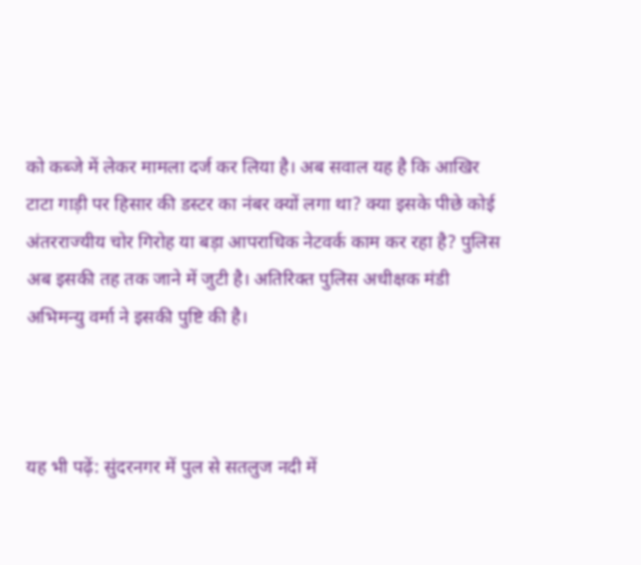को कब्जे में लेकर मामला दर्ज कर लिया है। अब सवाल यह है कि आखिर टाटा गाड़ी पर हिसार की डस्टर का नंबर क्यों लगा था? क्या इसके पीछे कोई अंतरराज्यीय चोर गिरोह या बड़ा आपराधिक नेटवर्क काम कर रहा है? पुलिस अब इसकी तह तक जाने में जुटी है। अतिरिक्त पुलिस अधीक्षक मंडी अभिमन्यु वर्मा ने इसकी पुष्टि की है।



यह भी पढ़ें: सुंदरनगर में पुल से सतलुज नदी में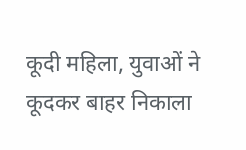कूदी महिला, युवाओं ने कूदकर बाहर निकाला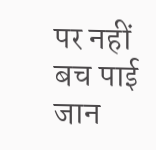पर नहीं बच पाई जान